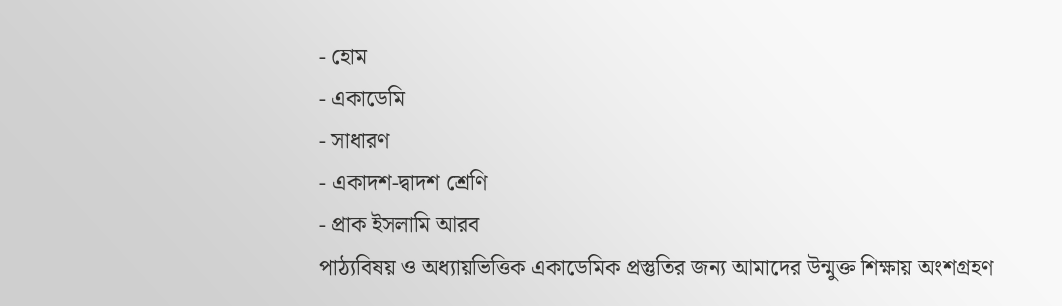- হোম
- একাডেমি
- সাধারণ
- একাদশ-দ্বাদশ শ্রেণি
- প্রাক ইসলামি আরব
পাঠ্যবিষয় ও অধ্যায়ভিত্তিক একাডেমিক প্রস্তুতির জন্য আমাদের উন্মুক্ত শিক্ষায় অংশগ্রহণ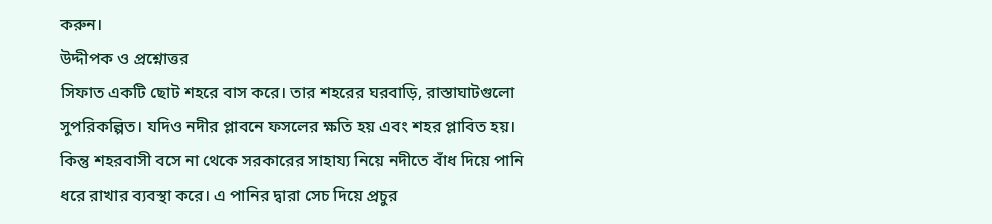করুন।
উদ্দীপক ও প্রশ্নোত্তর
সিফাত একটি ছোট শহরে বাস করে। তার শহরের ঘরবাড়ি, রাস্তাঘাটগুলো সুপরিকল্পিত। যদিও নদীর প্লাবনে ফসলের ক্ষতি হয় এবং শহর প্লাবিত হয়। কিন্তু শহরবাসী বসে না থেকে সরকারের সাহায্য নিয়ে নদীতে বাঁধ দিয়ে পানি ধরে রাখার ব্যবস্থা করে। এ পানির দ্বারা সেচ দিয়ে প্রচুর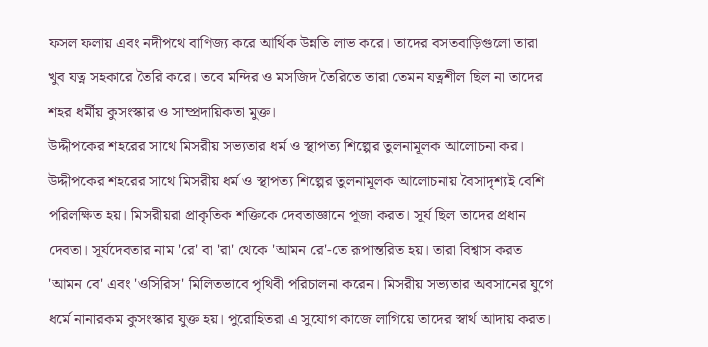ফসল ফলায় এবং নদীপথে বাণিজ্য করে আর্থিক উন্নতি লাভ করে। তাদের বসতবাড়িগুলো তারা খুব যত্ন সহকারে তৈরি করে। তবে মন্দির ও মসজিদ তৈরিতে তারা তেমন যত্নশীল ছিল না তাদের শহর ধর্মীয় কুসংস্কার ও সাম্প্রদায়িকতা মুক্ত।
উদ্দীপকের শহরের সাথে মিসরীয় সভ্যতার ধর্ম ও স্থাপত্য শিল্পের তুলনামূলক আলোচনা কর।
উদ্দীপকের শহরের সাথে মিসরীয় ধর্ম ও স্থাপত্য শিল্পের তুলনামূলক আলোচনায় বৈসাদৃশ্যই বেশি পরিলক্ষিত হয়। মিসরীয়রা প্রাকৃতিক শক্তিকে দেবতাজ্ঞানে পূজা করত। সূর্য ছিল তাদের প্রধান দেবতা। সূর্যদেবতার নাম 'রে' বা 'রা' থেকে 'আমন রে'-তে রূপান্তরিত হয়। তারা বিশ্বাস করত 'আমন বে' এবং 'ওসিরিস' মিলিতভাবে পৃথিবী পরিচালনা করেন। মিসরীয় সভ্যতার অবসানের যুগে ধর্মে নানারকম কুসংস্কার যুক্ত হয়। পুরোহিতরা এ সুযোগ কাজে লাগিয়ে তাদের স্বার্থ আদায় করত।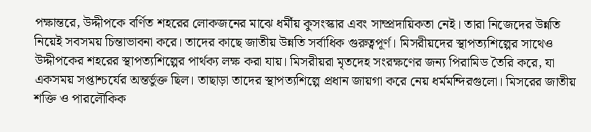পক্ষান্তরে, উদ্দীপকে বর্ণিত শহরের লোকজনের মাঝে ধর্মীয় কুসংস্কার এবং সাম্প্রদায়িকতা নেই। তারা নিজেদের উন্নতি নিয়েই সবসময় চিন্তাভাবনা করে। তাদের কাছে জাতীয় উন্নতি সর্বাধিক গুরুত্বপূর্ণ। মিসরীয়দের স্থাপত্যশিল্পের সাথেও উদ্দীপকের শহরের স্থাপত্যশিল্পের পার্থক্য লক্ষ করা যায়। মিসরীয়রা মৃতদেহ সংরক্ষণের জন্য পিরামিড তৈরি করে, যা একসময় সপ্তাশ্চর্যের অন্তর্ভুক্ত ছিল। তাছাড়া তাদের স্থাপত্যশিল্পে প্রধান জায়গা করে নেয় ধর্মমন্দিরগুলো। মিসরের জাতীয় শক্তি ও পারলৌকিক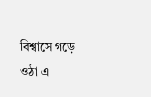বিশ্বাসে গড়ে ওঠা এ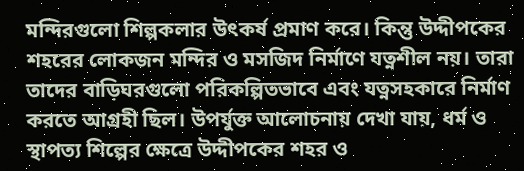মন্দিরগুলো শিল্পকলার উৎকর্ষ প্রমাণ করে। কিন্তু উদ্দীপকের শহরের লোকজন মন্দির ও মসজিদ নির্মাণে যত্নশীল নয়। তারা তাদের বাড়িঘরগুলো পরিকল্পিতভাবে এবং যত্নসহকারে নির্মাণ করতে আগ্রহী ছিল। উপর্যুক্ত আলোচনায় দেখা যায়, ধর্ম ও স্থাপত্য শিল্পের ক্ষেত্রে উদ্দীপকের শহর ও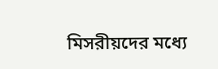মিসরীয়দের মধ্যে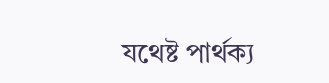যথেষ্ট পার্থক্য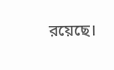রয়েছে।